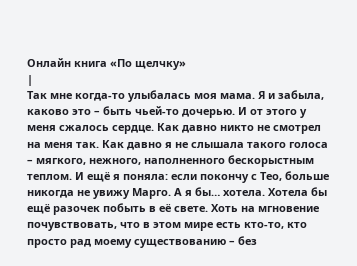Онлайн книга «По щелчку»
|
Так мне когда-то улыбалась моя мама. Я и забыла, каково это – быть чьей-то дочерью. И от этого у меня сжалось сердце. Как давно никто не смотрел на меня так. Как давно я не слышала такого голоса – мягкого, нежного, наполненного бескорыстным теплом. И ещё я поняла: если покончу с Тео, больше никогда не увижу Марго. А я бы… хотела. Хотела бы ещё разочек побыть в её свете. Хоть на мгновение почувствовать, что в этом мире есть кто-то, кто просто рад моему существованию – без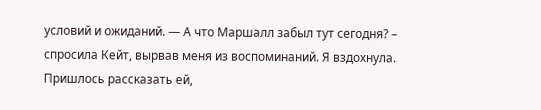условий и ожиданий. — А что Маршалл забыл тут сегодня? – спросила Кейт, вырвав меня из воспоминаний. Я вздохнула. Пришлось рассказать ей,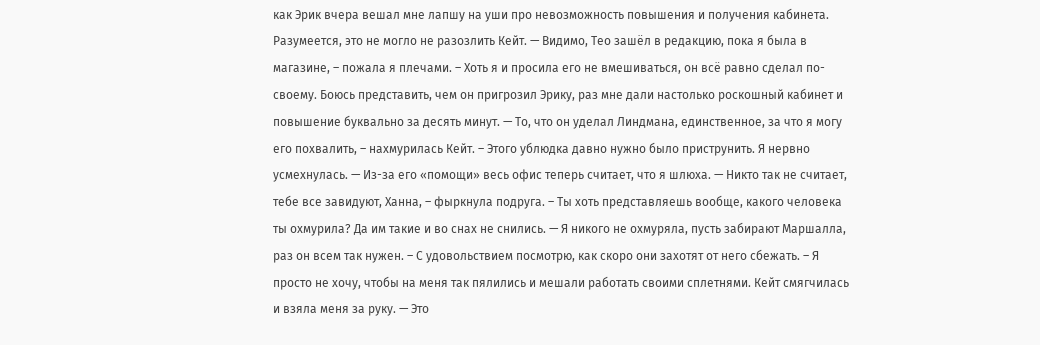как Эрик вчера вешал мне лапшу на уши про невозможность повышения и получения кабинета. Разумеется, это не могло не разозлить Кейт. — Видимо, Тео зашёл в редакцию, пока я была в магазине, – пожала я плечами. – Хоть я и просила его не вмешиваться, он всё равно сделал по-своему. Боюсь представить, чем он пригрозил Эрику, раз мне дали настолько роскошный кабинет и повышение буквально за десять минут. — То, что он уделал Линдмана, единственное, за что я могу его похвалить, – нахмурилась Кейт. – Этого ублюдка давно нужно было приструнить. Я нервно усмехнулась. — Из-за его «помощи» весь офис теперь считает, что я шлюха. — Никто так не считает, тебе все завидуют, Ханна, – фыркнула подруга. – Ты хоть представляешь вообще, какого человека ты охмурила? Да им такие и во снах не снились. — Я никого не охмуряла, пусть забирают Маршалла, раз он всем так нужен. – С удовольствием посмотрю, как скоро они захотят от него сбежать. – Я просто не хочу, чтобы на меня так пялились и мешали работать своими сплетнями. Кейт смягчилась и взяла меня за руку. — Это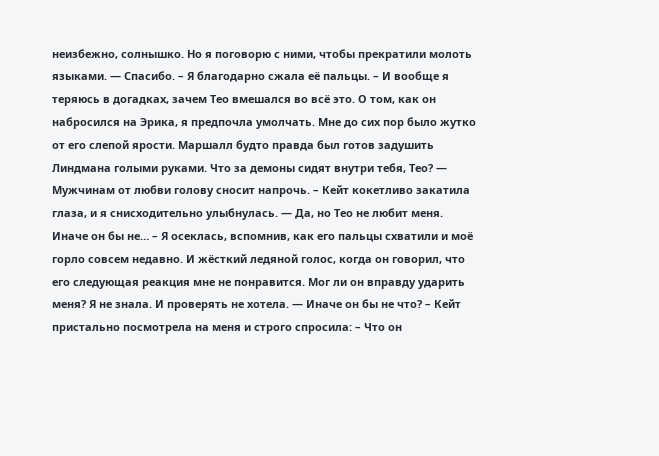неизбежно, солнышко. Но я поговорю с ними, чтобы прекратили молоть языками. — Спасибо. – Я благодарно сжала её пальцы. – И вообще я теряюсь в догадках, зачем Тео вмешался во всё это. О том, как он набросился на Эрика, я предпочла умолчать. Мне до сих пор было жутко от его слепой ярости. Маршалл будто правда был готов задушить Линдмана голыми руками. Что за демоны сидят внутри тебя, Тео? — Мужчинам от любви голову сносит напрочь. – Кейт кокетливо закатила глаза, и я снисходительно улыбнулась. — Да, но Тео не любит меня. Иначе он бы не… – Я осеклась, вспомнив, как его пальцы схватили и моё горло совсем недавно. И жёсткий ледяной голос, когда он говорил, что его следующая реакция мне не понравится. Мог ли он вправду ударить меня? Я не знала. И проверять не хотела. — Иначе он бы не что? – Кейт пристально посмотрела на меня и строго спросила: – Что он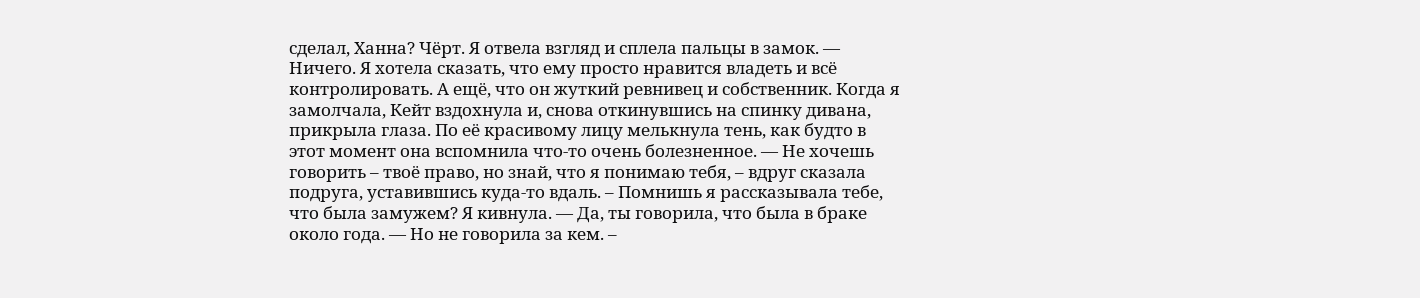сделал, Ханна? Чёрт. Я отвела взгляд и сплела пальцы в замок. — Ничего. Я хотела сказать, что ему просто нравится владеть и всё контролировать. А ещё, что он жуткий ревнивец и собственник. Когда я замолчала, Кейт вздохнула и, снова откинувшись на спинку дивана, прикрыла глаза. По её красивому лицу мелькнула тень, как будто в этот момент она вспомнила что-то очень болезненное. — Не хочешь говорить – твоё право, но знай, что я понимаю тебя, – вдруг сказала подруга, уставившись куда-то вдаль. – Помнишь я рассказывала тебе, что была замужем? Я кивнула. — Да, ты говорила, что была в браке около года. — Но не говорила за кем. –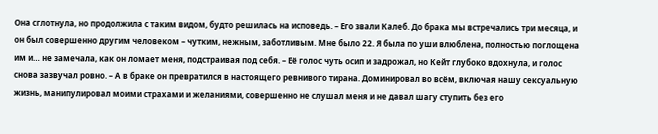Она сглотнула, но продолжила с таким видом, будто решилась на исповедь. – Его звали Калеб. До брака мы встречались три месяца, и он был совершенно другим человеком – чутким, нежным, заботливым. Мне было 22. Я была по уши влюблена, полностью поглощена им и… не замечала, как он ломает меня, подстраивая под себя. – Её голос чуть осип и задрожал, но Кейт глубоко вдохнула, и голос снова зазвучал ровно. – А в браке он превратился в настоящего ревнивого тирана. Доминировал во всём, включая нашу сексуальную жизнь, манипулировал моими страхами и желаниями, совершенно не слушал меня и не давал шагу ступить без его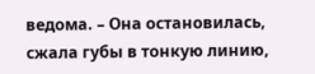ведома. – Она остановилась, сжала губы в тонкую линию,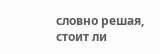словно решая, стоит ли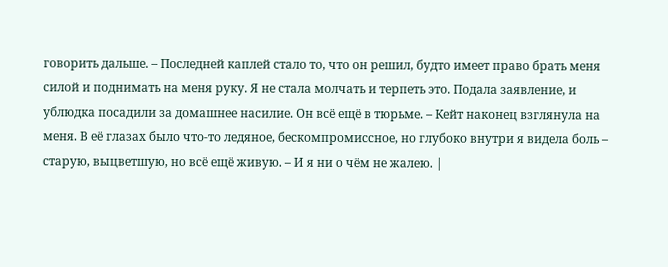говорить дальше. – Последней каплей стало то, что он решил, будто имеет право брать меня силой и поднимать на меня руку. Я не стала молчать и терпеть это. Подала заявление, и ублюдка посадили за домашнее насилие. Он всё ещё в тюрьме. – Кейт наконец взглянула на меня. В её глазах было что-то ледяное, бескомпромиссное, но глубоко внутри я видела боль – старую, выцветшую, но всё ещё живую. – И я ни о чём не жалею. |